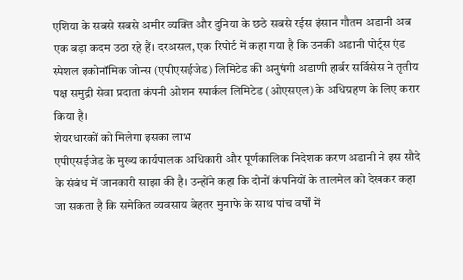एशिया के सबसे सबसे अमीर व्यक्ति और दुनिया के छठे सबसे रईस इंसान गौतम अडानी अब एक बड़ा कदम उठा रहे हैं। दरअसल, एक रिपोर्ट में कहा गया है कि उनकी अडानी पोर्ट्स एंड स्पेशल इकोनॉमिक जोन्स (एपीएसईजेड) लिमिटेड की अनुषंगी अडाणी हार्बर सर्विसेस ने तृतीय पक्ष समुद्री सेवा प्रदाता कंपनी ओशन स्पार्कल लिमिटेड (ओएसएल) के अधिग्रहण के लिए करार किया है।
शेयरधारकों को मिलेगा इसका लाभ
एपीएसईजेड के मुख्य कार्यपालक अधिकारी और पूर्णकालिक निदेशक करण अडानी ने इस सौदे के संबंध में जानकारी साझा की है। उन्होंने कहा कि दोनों कंपनियों के तालमेल को देखकर कहा जा सकता है कि समेकित व्यवसाय बेहतर मुनाफे के साथ पांच वर्षों में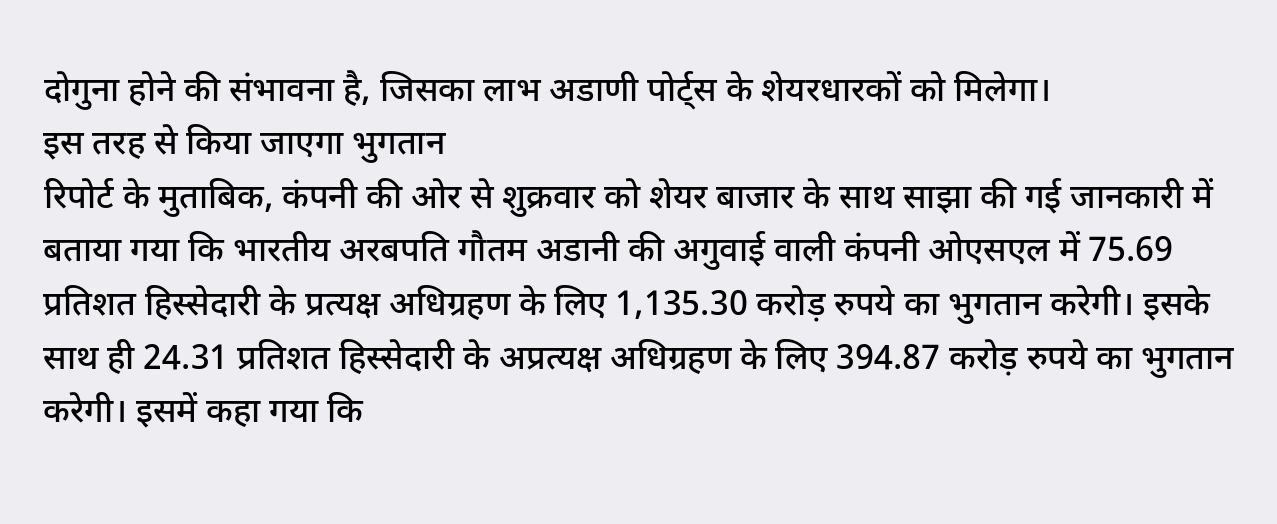दोगुना होने की संभावना है, जिसका लाभ अडाणी पोर्ट्स के शेयरधारकों को मिलेगा।
इस तरह से किया जाएगा भुगतान
रिपोर्ट के मुताबिक, कंपनी की ओर से शुक्रवार को शेयर बाजार के साथ साझा की गई जानकारी में बताया गया कि भारतीय अरबपति गौतम अडानी की अगुवाई वाली कंपनी ओएसएल में 75.69 प्रतिशत हिस्सेदारी के प्रत्यक्ष अधिग्रहण के लिए 1,135.30 करोड़ रुपये का भुगतान करेगी। इसके साथ ही 24.31 प्रतिशत हिस्सेदारी के अप्रत्यक्ष अधिग्रहण के लिए 394.87 करोड़ रुपये का भुगतान करेगी। इसमें कहा गया कि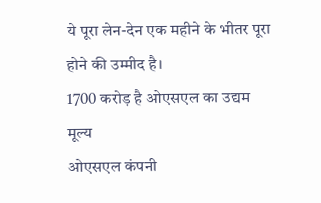ये पूरा लेन-देन एक महीने के भीतर पूरा होने की उम्मीद है।
1700 करोड़ है ओएसएल का उद्यम मूल्य
ओएसएल कंपनी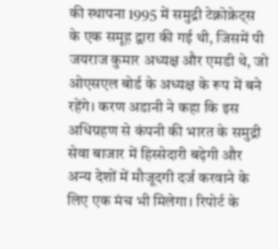की स्थापना 1995 में समुद्री टेक्नोक्रेट्स के एक समूह द्वारा की गई थी, जिसमें पी जयराज कुमार अध्यक्ष और एमडी थे, जो ओएसएल बोर्ड के अध्यक्ष के रूप में बने रहेंगे। करण अडानी ने कहा कि इस अधिग्रहण से कंपनी की भारत के समुद्री सेवा बाजार में हिस्सेदारी बढ़ेगी और अन्य देशों में मौजूदगी दर्ज करवाने के लिए एक मंच भी मिलेगा। रिपोर्ट के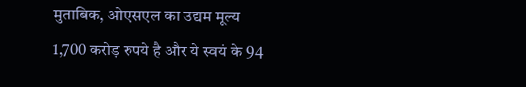मुताबिक, ओएसएल का उद्यम मूल्य 1,700 करोड़ रुपये है और ये स्वयं के 94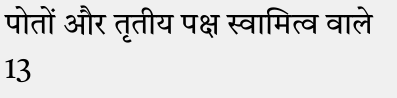पोतों और तृतीय पक्ष स्वामित्व वाले 13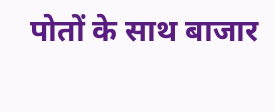पोतों के साथ बाजार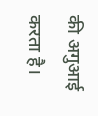की अगुआई करता है।